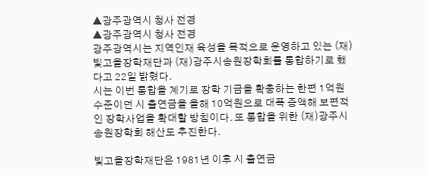▲광주광역시 청사 전경
▲광주광역시 청사 전경
광주광역시는 지역인재 육성을 목적으로 운영하고 있는 (재)빛고을장학재단과 (재)광주시송원장학회를 통합하기로 했다고 22일 밝혔다.
시는 이번 통합을 계기로 장학 기금을 확충하는 한편 1억원 수준이던 시 출연금을 올해 10억원으로 대폭 증액해 보편적인 장학사업을 확대할 방침이다. 또 통합을 위한 (재)광주시송원장학회 해산도 추진한다.

빛고을장학재단은 1981년 이후 시 출연금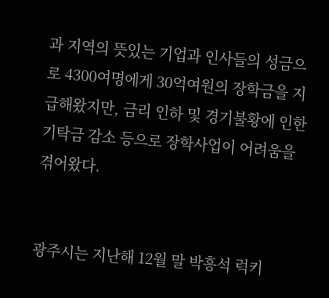과 지역의 뜻있는 기업과 인사들의 성금으로 4300여명에게 30억여원의 장학금을 지급해왔지만, 금리 인하 및 경기불황에 인한 기탁금 감소 등으로 장학사업이 어려움을 겪어왔다.


광주시는 지난해 12월 말 박흥석 럭키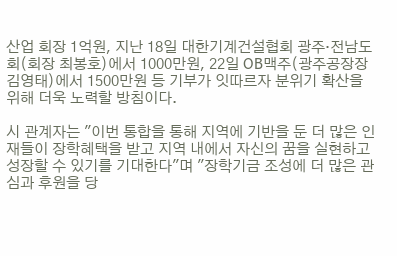산업 회장 1억원, 지난 18일 대한기계건설협회 광주·전남도회(회장 최봉호)에서 1000만원, 22일 OB맥주(광주공장장 김영태)에서 1500만원 등 기부가 잇따르자 분위기 확산을 위해 더욱 노력할 방침이다.

시 관계자는 "이번 통합을 통해 지역에 기반을 둔 더 많은 인재들이 장학혜택을 받고 지역 내에서 자신의 꿈을 실현하고 성장할 수 있기를 기대한다"며 "장학기금 조성에 더 많은 관심과 후원을 당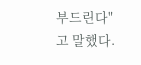부드린다"고 말했다.